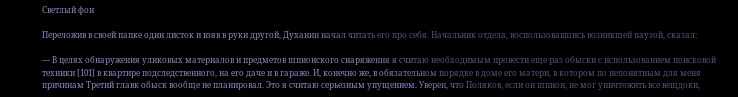Светлый фон

Переложив в своей папке один листок и взяв в руки другой, Духанин начал читать его про себя. Начальник отдела, воспользовавшись возникшей паузой, сказал:

— В целях обнаружения уликовых материалов и предметов шпионского снаряжения я считаю необходимым провести еще раз обыски с использованием поисковой техники [101] в квартире подследственного, на его даче и в гараже. И, конечно же, в обязательном порядке в доме его матери, в котором по непонятным для меня причинам Третий главк обыск вообще не планировал. Это я считаю серьезным упущением. Уверен, что Поляков, если он шпион, не мог уничтожить все вещдоки,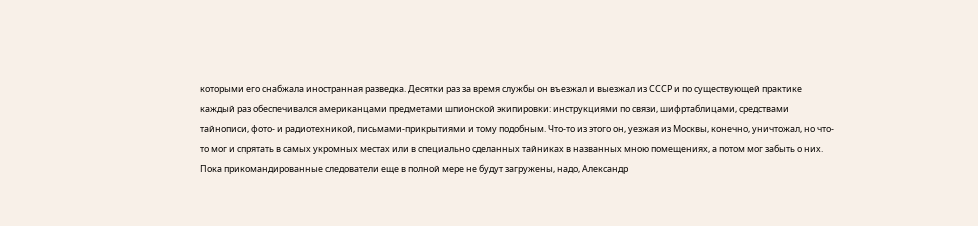которыми его снабжала иностранная разведка. Десятки раз за время службы он въезжал и выезжал из СССР и по существующей практике каждый раз обеспечивался американцами предметами шпионской экипировки: инструкциями по связи, шифртаблицами, средствами тайнописи, фото- и радиотехникой, письмами-прикрытиями и тому подобным. Что-то из этого он, уезжая из Москвы, конечно, уничтожал, но что-то мог и спрятать в самых укромных местах или в специально сделанных тайниках в названных мною помещениях, а потом мог забыть о них. Пока прикомандированные следователи еще в полной мере не будут загружены, надо, Александр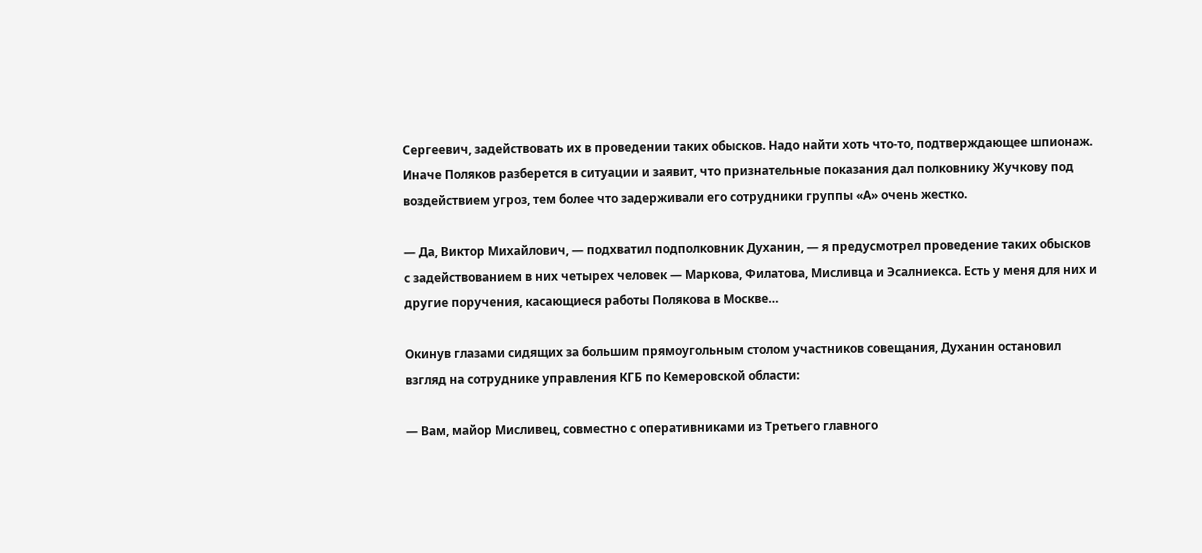Сергеевич, задействовать их в проведении таких обысков. Надо найти хоть что-то, подтверждающее шпионаж. Иначе Поляков разберется в ситуации и заявит, что признательные показания дал полковнику Жучкову под воздействием угроз, тем более что задерживали его сотрудники группы «А» очень жестко.

— Да, Виктор Михайлович, — подхватил подполковник Духанин, — я предусмотрел проведение таких обысков с задействованием в них четырех человек — Маркова, Филатова, Мисливца и Эсалниекса. Есть у меня для них и другие поручения, касающиеся работы Полякова в Москве…

Окинув глазами сидящих за большим прямоугольным столом участников совещания, Духанин остановил взгляд на сотруднике управления КГБ по Кемеровской области:

— Вам, майор Мисливец, совместно с оперативниками из Третьего главного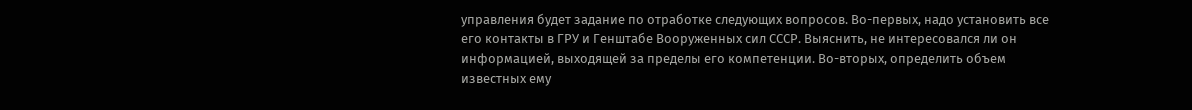управления будет задание по отработке следующих вопросов. Во-первых, надо установить все его контакты в ГРУ и Генштабе Вооруженных сил СССР. Выяснить, не интересовался ли он информацией, выходящей за пределы его компетенции. Во-вторых, определить объем известных ему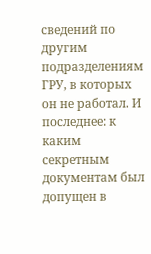сведений по другим подразделениям ГРУ, в которых он не работал. И последнее: к каким секретным документам был допущен в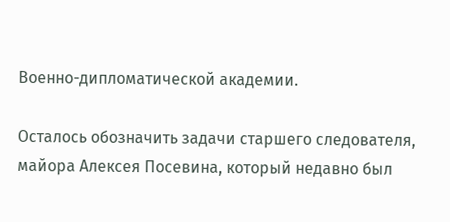Военно-дипломатической академии.

Осталось обозначить задачи старшего следователя, майора Алексея Посевина, который недавно был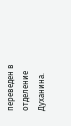переведен в отделение Духанина.